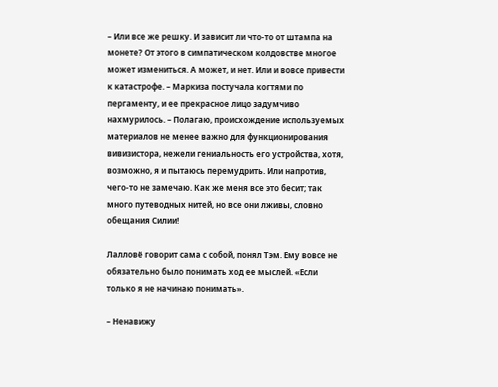– Или все же решку. И зависит ли что-то от штампа на монете? От этого в симпатическом колдовстве многое может измениться. А может, и нет. Или и вовсе привести к катастрофе. – Маркиза постучала когтями по пергаменту, и ее прекрасное лицо задумчиво нахмурилось. – Полагаю, происхождение используемых материалов не менее важно для функционирования вивизистора, нежели гениальность его устройства, хотя, возможно, я и пытаюсь перемудрить. Или напротив, чего-то не замечаю. Как же меня все это бесит; так много путеводных нитей, но все они лживы, словно обещания Силии!

Лалловё говорит сама с собой, понял Тэм. Ему вовсе не обязательно было понимать ход ее мыслей. «Если только я не начинаю понимать».

– Ненавижу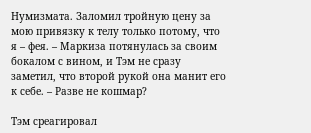Нумизмата. Заломил тройную цену за мою привязку к телу только потому, что я – фея. – Маркиза потянулась за своим бокалом с вином, и Тэм не сразу заметил, что второй рукой она манит его к себе. – Разве не кошмар?

Тэм среагировал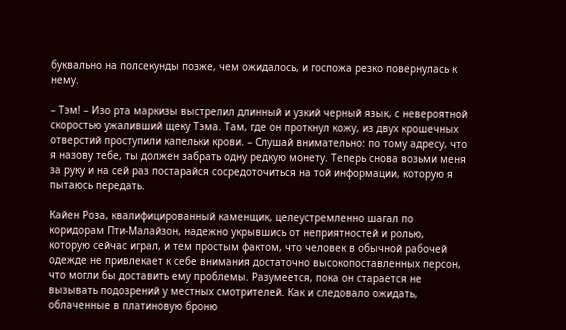буквально на полсекунды позже, чем ожидалось, и госпожа резко повернулась к нему.

– Тэм! – Изо рта маркизы выстрелил длинный и узкий черный язык, с невероятной скоростью ужаливший щеку Тэма. Там, где он проткнул кожу, из двух крошечных отверстий проступили капельки крови. – Слушай внимательно: по тому адресу, что я назову тебе, ты должен забрать одну редкую монету. Теперь снова возьми меня за руку и на сей раз постарайся сосредоточиться на той информации, которую я пытаюсь передать.

Кайен Роза, квалифицированный каменщик, целеустремленно шагал по коридорам Пти-Малайзон, надежно укрывшись от неприятностей и ролью, которую сейчас играл, и тем простым фактом, что человек в обычной рабочей одежде не привлекает к себе внимания достаточно высокопоставленных персон, что могли бы доставить ему проблемы. Разумеется, пока он старается не вызывать подозрений у местных смотрителей. Как и следовало ожидать, облаченные в платиновую броню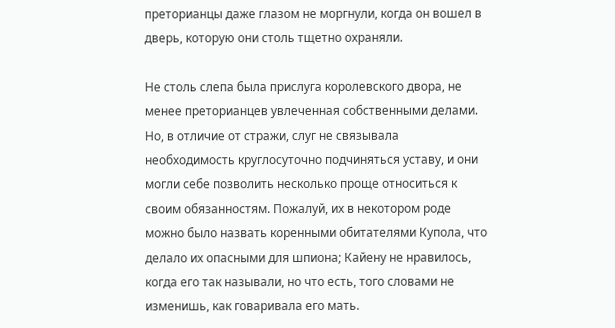преторианцы даже глазом не моргнули, когда он вошел в дверь, которую они столь тщетно охраняли.

Не столь слепа была прислуга королевского двора, не менее преторианцев увлеченная собственными делами. Но, в отличие от стражи, слуг не связывала необходимость круглосуточно подчиняться уставу, и они могли себе позволить несколько проще относиться к своим обязанностям. Пожалуй, их в некотором роде можно было назвать коренными обитателями Купола, что делало их опасными для шпиона; Кайену не нравилось, когда его так называли, но что есть, того словами не изменишь, как говаривала его мать.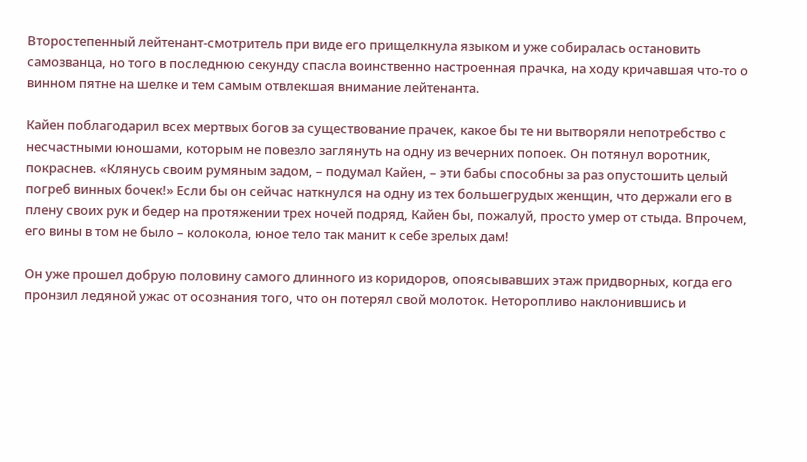Второстепенный лейтенант-смотритель при виде его прищелкнула языком и уже собиралась остановить самозванца, но того в последнюю секунду спасла воинственно настроенная прачка, на ходу кричавшая что-то о винном пятне на шелке и тем самым отвлекшая внимание лейтенанта.

Кайен поблагодарил всех мертвых богов за существование прачек, какое бы те ни вытворяли непотребство с несчастными юношами, которым не повезло заглянуть на одну из вечерних попоек. Он потянул воротник, покраснев. «Клянусь своим румяным задом, – подумал Кайен, – эти бабы способны за раз опустошить целый погреб винных бочек!» Если бы он сейчас наткнулся на одну из тех большегрудых женщин, что держали его в плену своих рук и бедер на протяжении трех ночей подряд, Кайен бы, пожалуй, просто умер от стыда. Впрочем, его вины в том не было – колокола, юное тело так манит к себе зрелых дам!

Он уже прошел добрую половину самого длинного из коридоров, опоясывавших этаж придворных, когда его пронзил ледяной ужас от осознания того, что он потерял свой молоток. Неторопливо наклонившись и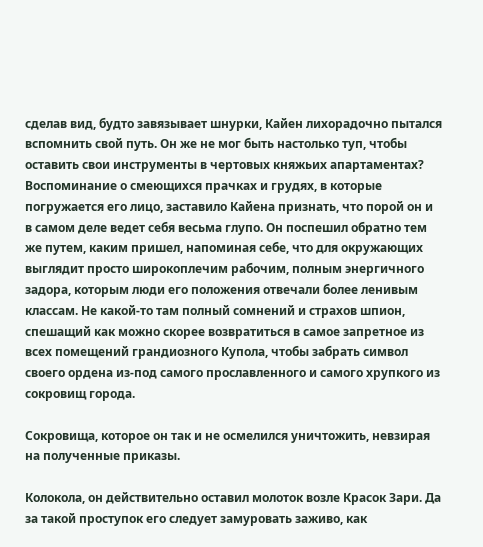сделав вид, будто завязывает шнурки, Кайен лихорадочно пытался вспомнить свой путь. Он же не мог быть настолько туп, чтобы оставить свои инструменты в чертовых княжьих апартаментах? Воспоминание о смеющихся прачках и грудях, в которые погружается его лицо, заставило Кайена признать, что порой он и в самом деле ведет себя весьма глупо. Он поспешил обратно тем же путем, каким пришел, напоминая себе, что для окружающих выглядит просто широкоплечим рабочим, полным энергичного задора, которым люди его положения отвечали более ленивым классам. Не какой-то там полный сомнений и страхов шпион, спешащий как можно скорее возвратиться в самое запретное из всех помещений грандиозного Купола, чтобы забрать символ своего ордена из-под самого прославленного и самого хрупкого из сокровищ города.

Сокровища, которое он так и не осмелился уничтожить, невзирая на полученные приказы.

Колокола, он действительно оставил молоток возле Красок Зари. Да за такой проступок его следует замуровать заживо, как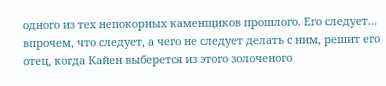одного из тех непокорных каменщиков прошлого. Его следует… впрочем, что следует, а чего не следует делать с ним, решит его отец, когда Кайен выберется из этого золоченого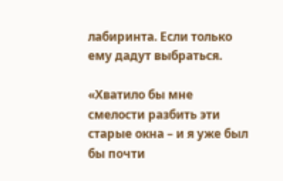лабиринта. Если только ему дадут выбраться.

«Хватило бы мне смелости разбить эти старые окна – и я уже был бы почти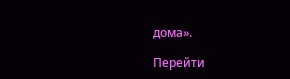дома».

Перейти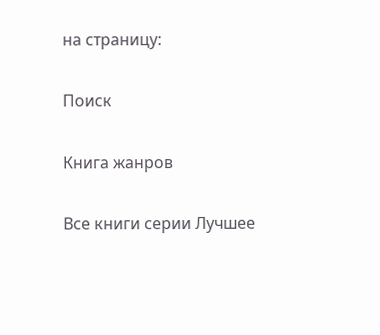на страницу:

Поиск

Книга жанров

Все книги серии Лучшее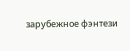зарубежное фэнтези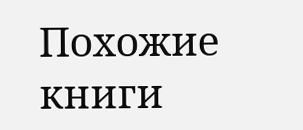Похожие книги